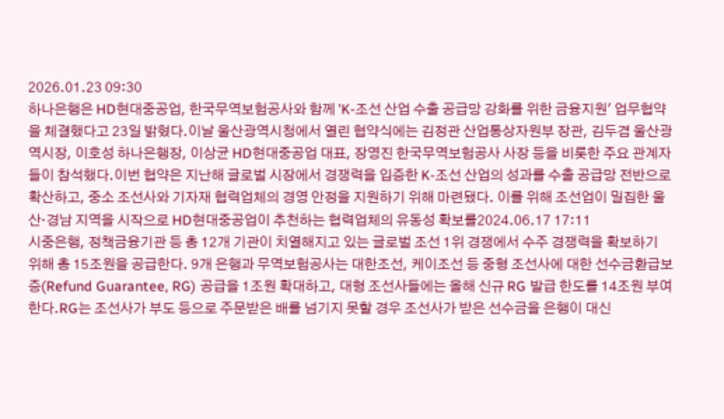2026.01.23 09:30
하나은행은 HD현대중공업, 한국무역보험공사와 함께 'K-조선 산업 수출 공급망 강화를 위한 금융지원' 업무협약을 체결했다고 23일 밝혔다.이날 울산광역시청에서 열린 협약식에는 김정관 산업통상자원부 장관, 김두겸 울산광역시장, 이호성 하나은행장, 이상균 HD현대중공업 대표, 장영진 한국무역보험공사 사장 등을 비롯한 주요 관계자들이 참석했다.이번 협약은 지난해 글로벌 시장에서 경쟁력을 입증한 K-조선 산업의 성과를 수출 공급망 전반으로 확산하고, 중소 조선사와 기자재 협력업체의 경영 안정을 지원하기 위해 마련됐다. 이를 위해 조선업이 밀집한 울산·경남 지역을 시작으로 HD현대중공업이 추천하는 협력업체의 유동성 확보를2024.06.17 17:11
시중은행, 정책금융기관 등 총 12개 기관이 치열해지고 있는 글로벌 조선 1위 경쟁에서 수주 경쟁력을 확보하기 위해 총 15조원을 공급한다. 9개 은행과 무역보험공사는 대한조선, 케이조선 등 중형 조선사에 대한 선수금환급보증(Refund Guarantee, RG) 공급을 1조원 확대하고, 대형 조선사들에는 올해 신규 RG 발급 한도를 14조원 부여한다.RG는 조선사가 부도 등으로 주문받은 배를 넘기지 못할 경우 조선사가 받은 선수금을 은행이 대신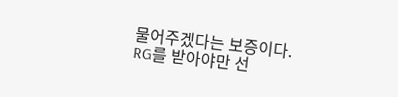물어주겠다는 보증이다. RG를 받아야만 선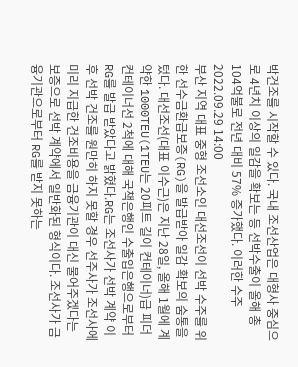박건조를 시작할 수 있다. 국내 조선산업은 대형사 중심으로 4년치 이상의 일감을 확보는 등 선박수출이 올해 총 104억불로 전년 대비 57% 증가했다. 이러한 수주2022.09.29 14:00
부산 지역 대표 중형 조선소인 대선조선이 선박 수주를 위한 선수금환급보증(RG)을 발급받아 일감 확보의 숨통을 텄다. 대선조선(대표 이수근)은 지난 28일, 올해 1월에 계약한 1000TEU(1TEU는 20피트 길이 컨테이너)급 피더 컨테이너선 2척에 대해 국책은행인 수출입은행으로부터 RG를 발급 받았다고 밝혔다.RG는 조선사가 선박 계약 이후 선박 건조를 원만히 하지 못할 경우 선주사가 조선사에 미리 지급한 건조비용을 금융기관이 대신 물어주겠다는 보증으로 선박 계약에서 일반화된 형식이다. 조선사가 금융기관으로부터 RG를 받지 못하는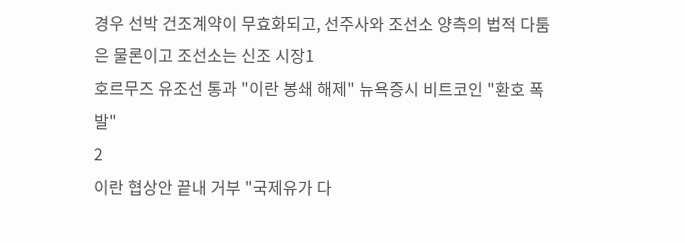경우 선박 건조계약이 무효화되고, 선주사와 조선소 양측의 법적 다툼은 물론이고 조선소는 신조 시장1
호르무즈 유조선 통과 "이란 봉쇄 해제" 뉴욕증시 비트코인 "환호 폭발"
2
이란 협상안 끝내 거부 "국제유가 다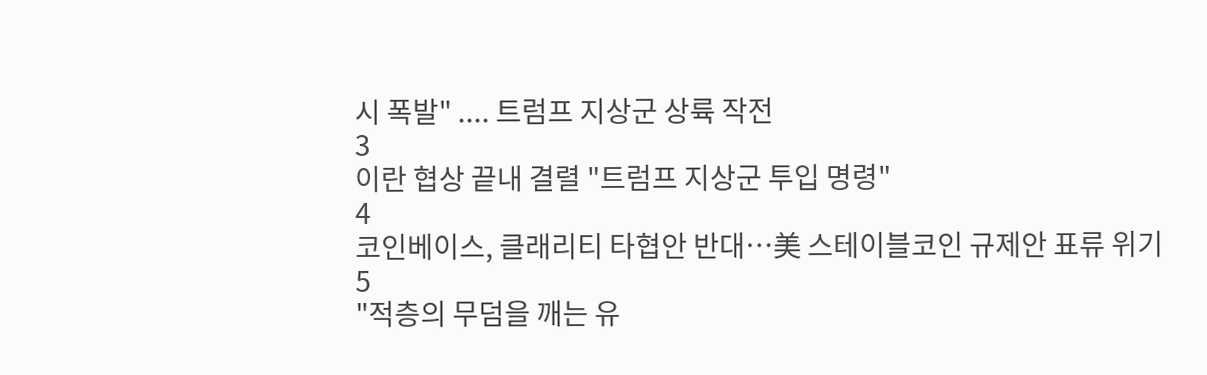시 폭발" .... 트럼프 지상군 상륙 작전
3
이란 협상 끝내 결렬 "트럼프 지상군 투입 명령"
4
코인베이스, 클래리티 타협안 반대…美 스테이블코인 규제안 표류 위기
5
"적층의 무덤을 깨는 유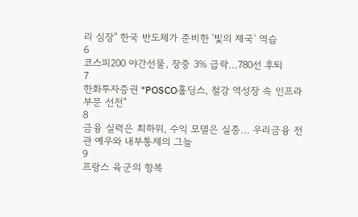리 심장" 한국 반도체가 준비한 '빛의 제국' 역습
6
코스피200 야간선물, 장중 3% 급락…780선 후퇴
7
한화투자증권 "POSCO홀딩스, 철강 역성장 속 인프라 부문 선전"
8
금융 실력은 최하위, 수익 모델은 실종… 우리금융 전관 예우와 내부통제의 그늘
9
프랑스 육군의 항복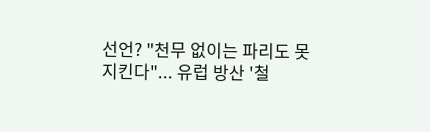선언? "천무 없이는 파리도 못 지킨다"... 유럽 방산 '철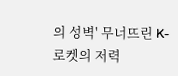의 성벽' 무너뜨린 K-로켓의 저력